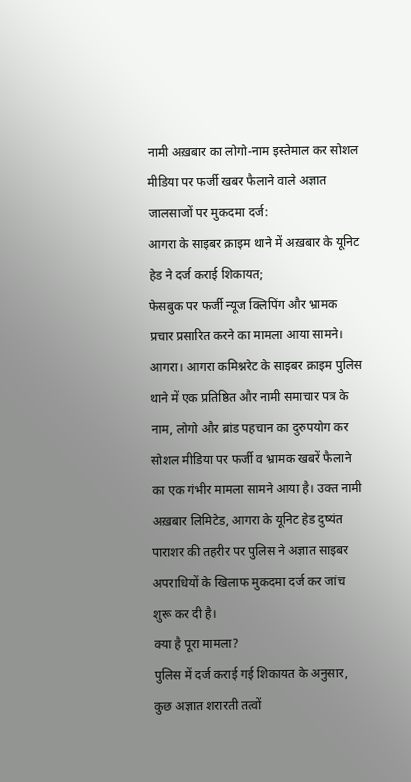नामी अख़बार का लोगो-नाम इस्तेमाल कर सोशल मीडिया पर फर्जी खबर फैलाने वाले अज्ञात जालसाजों पर मुकदमा दर्ज:
आगरा के साइबर क्राइम थाने में अख़बार के यूनिट हेड ने दर्ज कराई शिकायत;
फेसबुक पर फर्जी न्यूज क्लिपिंग और भ्रामक प्रचार प्रसारित करने का मामला आया सामने।
आगरा। आगरा कमिश्नरेट के साइबर क्राइम पुलिस थाने में एक प्रतिष्ठित और नामी समाचार पत्र के नाम, लोगो और ब्रांड पहचान का दुरुपयोग कर सोशल मीडिया पर फर्जी व भ्रामक खबरें फैलाने का एक गंभीर मामला सामने आया है। उक्त नामी अख़बार लिमिटेड, आगरा के यूनिट हेड दुष्यंत पाराशर की तहरीर पर पुलिस ने अज्ञात साइबर अपराधियों के खिलाफ मुकदमा दर्ज कर जांच शुरू कर दी है।
क्या है पूरा मामला?
पुलिस में दर्ज कराई गई शिकायत के अनुसार, कुछ अज्ञात शरारती तत्वों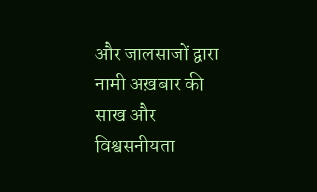और जालसाजों द्वारा नामी अख़बार की साख और विश्वसनीयता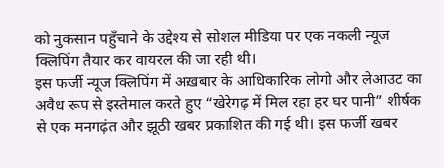को नुकसान पहुँचाने के उद्देश्य से सोशल मीडिया पर एक नकली न्यूज क्लिपिंग तैयार कर वायरल की जा रही थी।
इस फर्जी न्यूज क्लिपिंग में अख़बार के आधिकारिक लोगो और लेआउट का अवैध रूप से इस्तेमाल करते हुए “खेरेगढ़ में मिल रहा हर घर पानी” शीर्षक से एक मनगढ़ंत और झूठी खबर प्रकाशित की गई थी। इस फर्जी खबर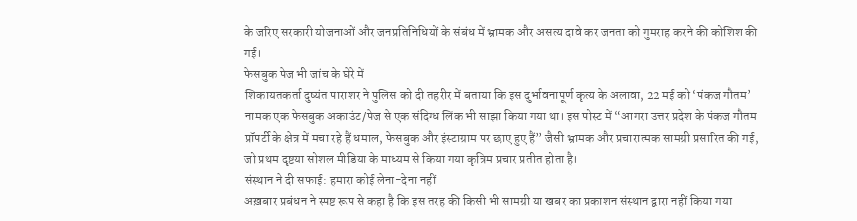के जरिए सरकारी योजनाओं और जनप्रतिनिधियों के संबंध में भ्रामक और असत्य दावे कर जनता को गुमराह करने की कोशिश की गई।
फेसबुक पेज भी जांच के घेरे में
शिकायतकर्ता दुष्यंत पाराशर ने पुलिस को दी तहरीर में बताया कि इस दुर्भावनापूर्ण कृत्य के अलावा, 22 मई को ‘पंकज गौतम’ नामक एक फेसबुक अकाउंट/पेज से एक संदिग्ध लिंक भी साझा किया गया था। इस पोस्ट में “आगरा उत्तर प्रदेश के पंकज गौतम प्रॉपर्टी के क्षेत्र में मचा रहे हैं धमाल, फेसबुक और इंस्टाग्राम पर छाए हुए हैं” जैसी भ्रामक और प्रचारात्मक सामग्री प्रसारित की गई, जो प्रथम दृष्टया सोशल मीडिया के माध्यम से किया गया कृत्रिम प्रचार प्रतीत होता है।
संस्थान ने दी सफाई: हमारा कोई लेना-देना नहीं
अख़बार प्रबंधन ने स्पष्ट रूप से कहा है कि इस तरह की किसी भी सामग्री या खबर का प्रकाशन संस्थान द्वारा नहीं किया गया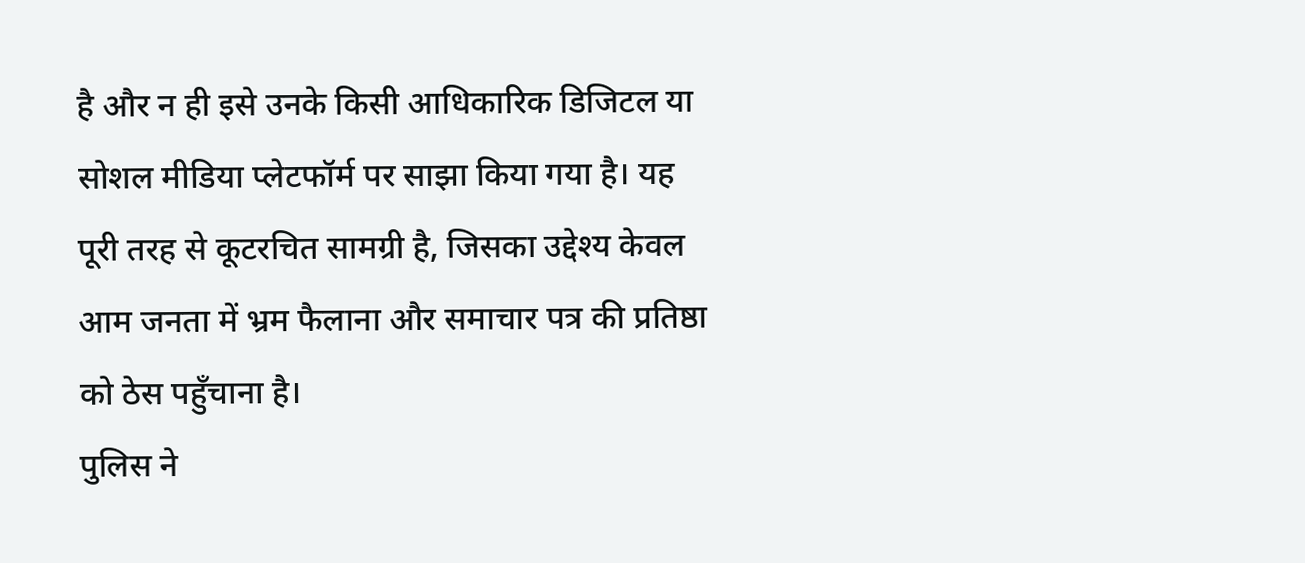है और न ही इसे उनके किसी आधिकारिक डिजिटल या सोशल मीडिया प्लेटफॉर्म पर साझा किया गया है। यह पूरी तरह से कूटरचित सामग्री है, जिसका उद्देश्य केवल आम जनता में भ्रम फैलाना और समाचार पत्र की प्रतिष्ठा को ठेस पहुँचाना है।
पुलिस ने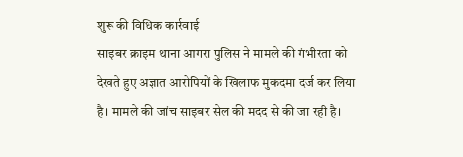शुरू की विधिक कार्रवाई
साइबर क्राइम थाना आगरा पुलिस ने मामले की गंभीरता को देखते हुए अज्ञात आरोपियों के खिलाफ मुकदमा दर्ज कर लिया है। मामले की जांच साइबर सेल की मदद से की जा रही है।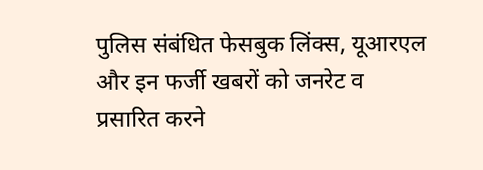पुलिस संबंधित फेसबुक लिंक्स, यूआरएल और इन फर्जी खबरों को जनरेट व प्रसारित करने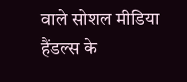वाले सोशल मीडिया हैंडल्स के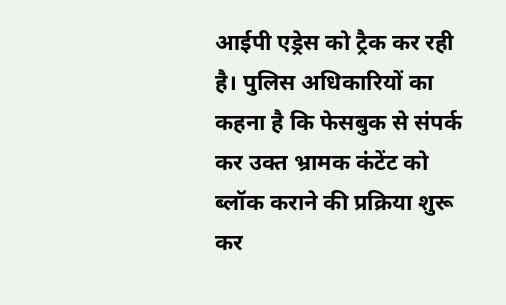आईपी एड्रेस को ट्रैक कर रही है। पुलिस अधिकारियों का कहना है कि फेसबुक से संपर्क कर उक्त भ्रामक कंटेंट को ब्लॉक कराने की प्रक्रिया शुरू कर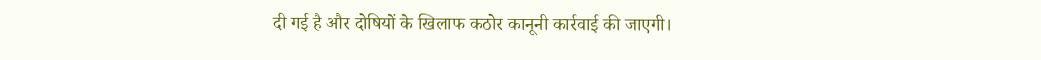दी गई है और दोषियों के खिलाफ कठोर कानूनी कार्रवाई की जाएगी।